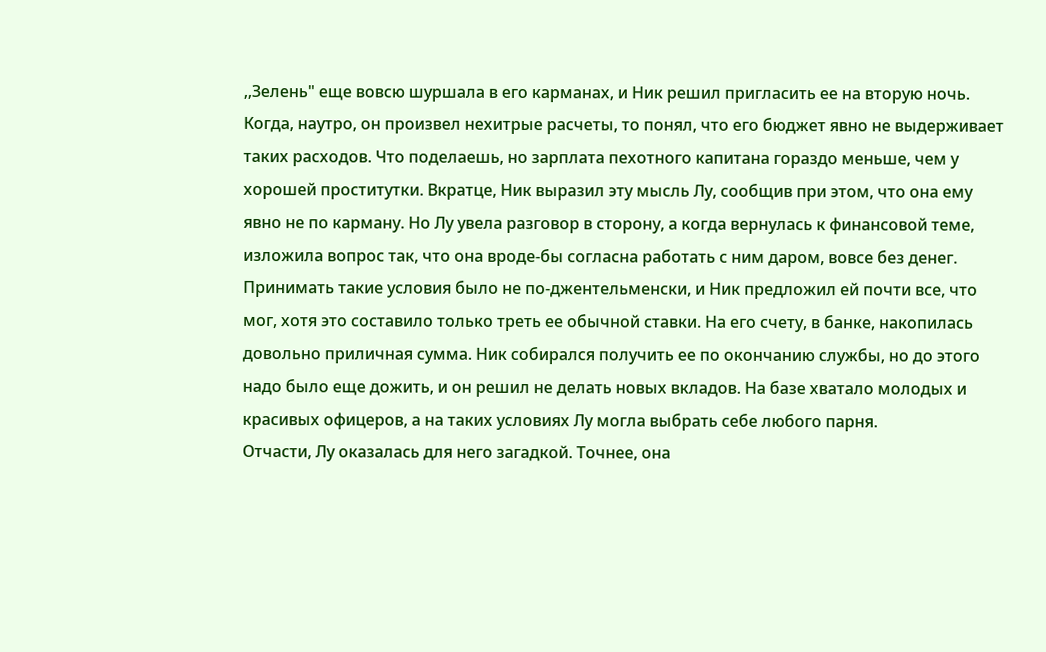,,Зелень" еще вовсю шуршала в его карманах, и Ник решил пригласить ее на вторую ночь. Когда, наутро, он произвел нехитрые расчеты, то понял, что его бюджет явно не выдерживает таких расходов. Что поделаешь, но зарплата пехотного капитана гораздо меньше, чем у хорошей проститутки. Вкратце, Ник выразил эту мысль Лу, сообщив при этом, что она ему явно не по карману. Но Лу увела разговор в сторону, а когда вернулась к финансовой теме, изложила вопрос так, что она вроде-бы согласна работать с ним даром, вовсе без денег.
Принимать такие условия было не по-джентельменски, и Ник предложил ей почти все, что мог, хотя это составило только треть ее обычной ставки. На его счету, в банке, накопилась довольно приличная сумма. Ник собирался получить ее по окончанию службы, но до этого надо было еще дожить, и он решил не делать новых вкладов. На базе хватало молодых и красивых офицеров, а на таких условиях Лу могла выбрать себе любого парня.
Отчасти, Лу оказалась для него загадкой. Точнее, она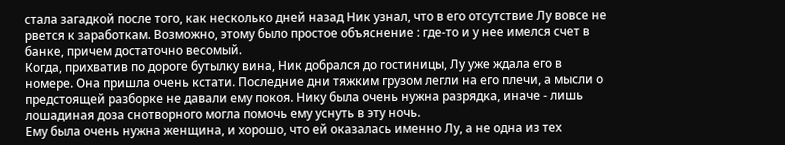стала загадкой после того, как несколько дней назад Ник узнал, что в его отсутствие Лу вовсе не рвется к заработкам. Возможно, этому было простое объяснение : где-то и у нее имелся счет в банке, причем достаточно весомый.
Когда, прихватив по дороге бутылку вина, Ник добрался до гостиницы, Лу уже ждала его в номере. Она пришла очень кстати. Последние дни тяжким грузом легли на его плечи, а мысли о предстоящей разборке не давали ему покоя. Нику была очень нужна разрядка, иначе - лишь лошадиная доза снотворного могла помочь ему уснуть в эту ночь.
Ему была очень нужна женщина, и хорошо, что ей оказалась именно Лу, а не одна из тех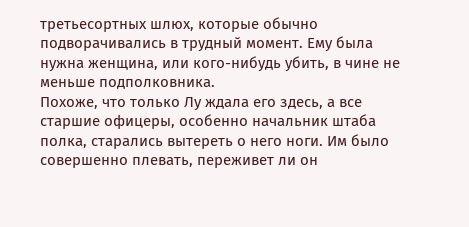третьесортных шлюх, которые обычно подворачивались в трудный момент. Ему была нужна женщина, или кого-нибудь убить, в чине не меньше подполковника.
Похоже, что только Лу ждала его здесь, а все старшие офицеры, особенно начальник штаба полка, старались вытереть о него ноги. Им было совершенно плевать, переживет ли он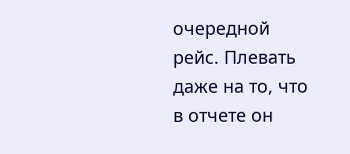очередной рейс. Плевать даже на то, что в отчете он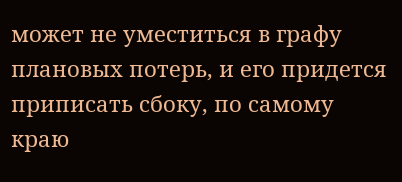может не уместиться в графу плановых потерь, и его придется приписать сбоку, по самому краю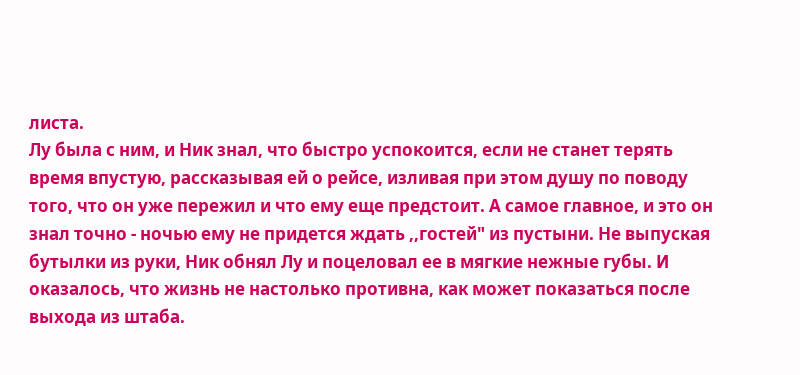листа.
Лу была с ним, и Ник знал, что быстро успокоится, если не станет терять время впустую, рассказывая ей о рейсе, изливая при этом душу по поводу того, что он уже пережил и что ему еще предстоит. А самое главное, и это он знал точно - ночью ему не придется ждать ,,гостей" из пустыни. Не выпуская бутылки из руки, Ник обнял Лу и поцеловал ее в мягкие нежные губы. И оказалось, что жизнь не настолько противна, как может показаться после выхода из штаба.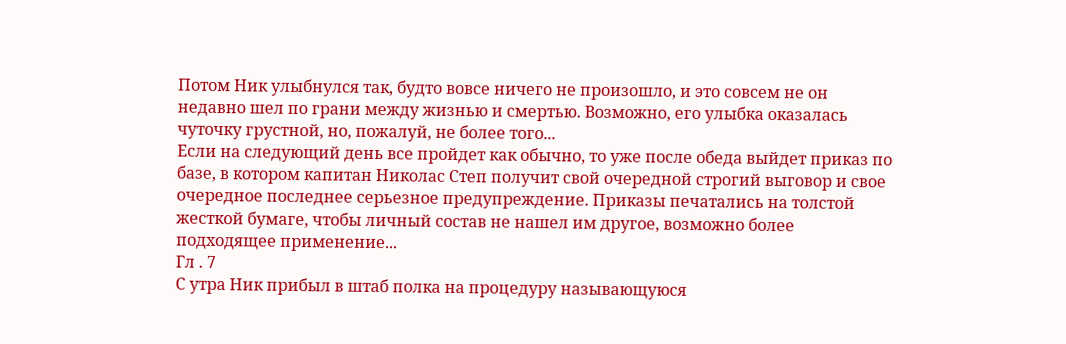Потом Ник улыбнулся так, будто вовсе ничего не произошло, и это совсем не он недавно шел по грани между жизнью и смертью. Возможно, его улыбка оказалась чуточку грустной, но, пожалуй, не более того...
Если на следующий день все пройдет как обычно, то уже после обеда выйдет приказ по базе, в котором капитан Николас Степ получит свой очередной строгий выговор и свое очередное последнее серьезное предупреждение. Приказы печатались на толстой жесткой бумаге, чтобы личный состав не нашел им другое, возможно более подходящее применение...
Гл . 7
С утра Ник прибыл в штаб полка на процедуру называющуюся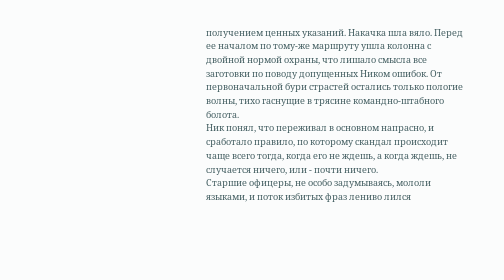получением ценных указаний. Накачка шла вяло. Перед ее началом по тому-же маршруту ушла колонна с двойной нормой охраны, что лишало смысла все заготовки по поводу допущенных Ником ошибок. От первоначальной бури страстей остались только пологие волны, тихо гаснущие в трясине командно-штабного болота.
Ник понял, что переживал в основном напрасно, и сработало правило, по которому скандал происходит чаще всего тогда, когда его не ждешь, а когда ждешь, не случается ничего, или - почти ничего.
Старшие офицеры, не особо задумываясь, мололи языками, и поток избитых фраз лениво лился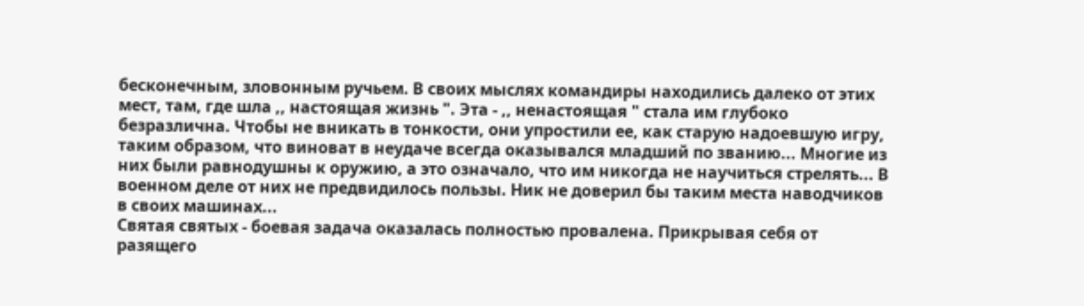бесконечным, зловонным ручьем. В своих мыслях командиры находились далеко от этих мест, там, где шла ,, настоящая жизнь ". Эта - ,, ненастоящая " стала им глубоко безразлична. Чтобы не вникать в тонкости, они упростили ее, как старую надоевшую игру, таким образом, что виноват в неудаче всегда оказывался младший по званию... Многие из них были равнодушны к оружию, а это означало, что им никогда не научиться стрелять... В военном деле от них не предвидилось пользы. Ник не доверил бы таким места наводчиков в своих машинах...
Святая святых - боевая задача оказалась полностью провалена. Прикрывая себя от разящего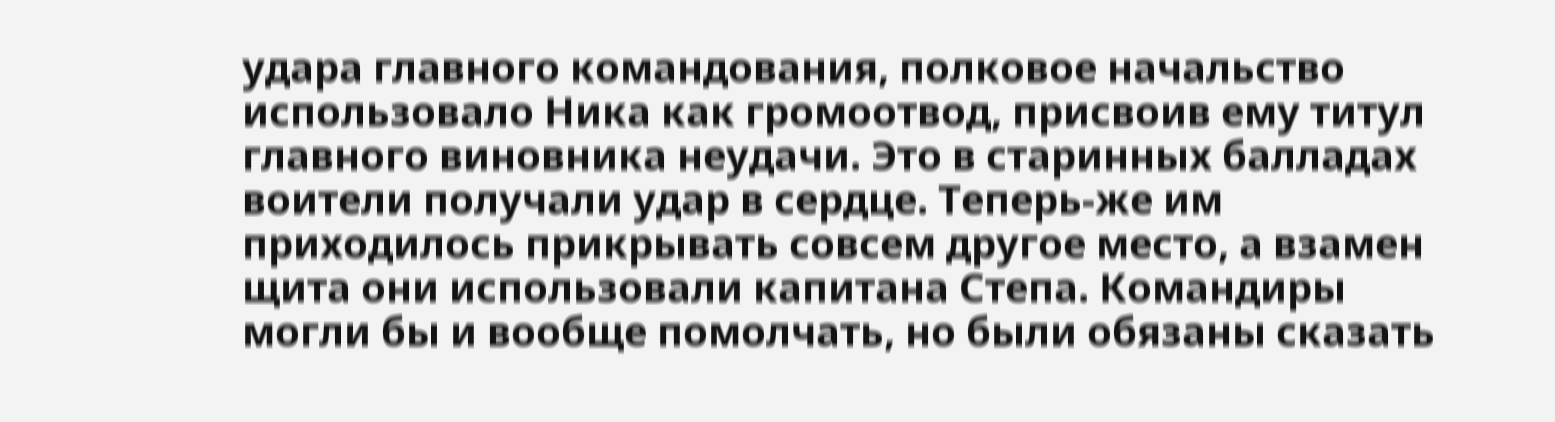удара главного командования, полковое начальство использовало Ника как громоотвод, присвоив ему титул главного виновника неудачи. Это в старинных балладах воители получали удар в сердце. Теперь-же им приходилось прикрывать совсем другое место, а взамен щита они использовали капитана Степа. Командиры могли бы и вообще помолчать, но были обязаны сказать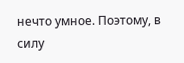нечто умное. Поэтому, в силу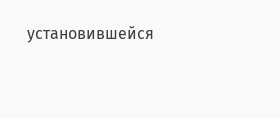установившейся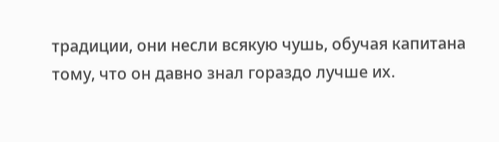традиции, они несли всякую чушь, обучая капитана тому, что он давно знал гораздо лучше их.